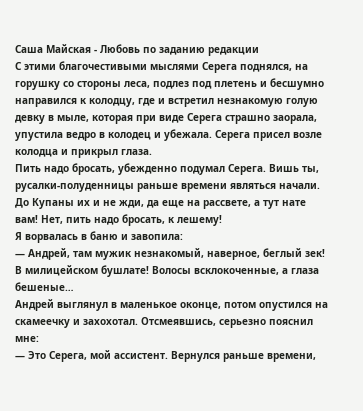Саша Майская - Любовь по заданию редакции
С этими благочестивыми мыслями Серега поднялся, на горушку со стороны леса, подлез под плетень и бесшумно направился к колодцу, где и встретил незнакомую голую девку в мыле, которая при виде Серега страшно заорала, упустила ведро в колодец и убежала. Серега присел возле колодца и прикрыл глаза.
Пить надо бросать, убежденно подумал Серега. Вишь ты, русалки-полуденницы раньше времени являться начали. До Купаны их и не жди, да еще на рассвете, а тут нате вам! Нет, пить надо бросать, к лешему!
Я ворвалась в баню и завопила:
— Андрей, там мужик незнакомый, наверное, беглый зек! В милицейском бушлате! Волосы всклокоченные, а глаза бешеные…
Андрей выглянул в маленькое оконце, потом опустился на скамеечку и захохотал. Отсмеявшись, серьезно пояснил мне:
— Это Серега, мой ассистент. Вернулся раньше времени,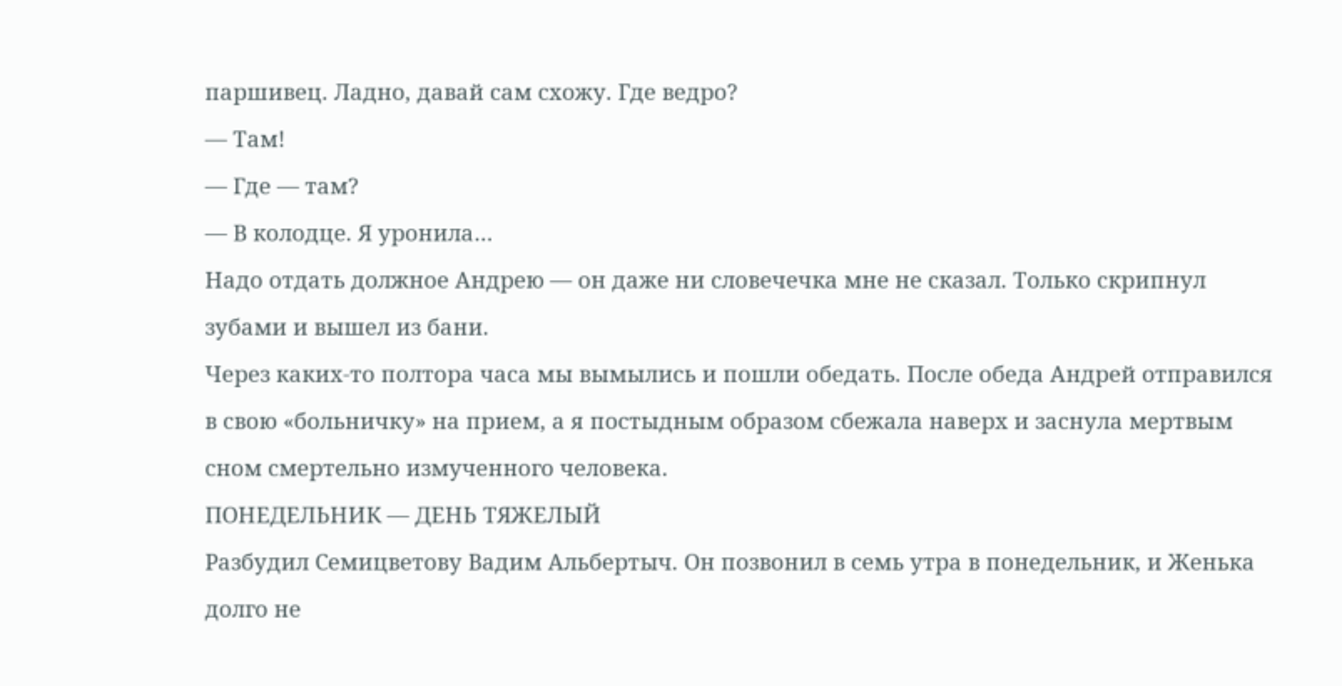паршивец. Ладно, давай сам схожу. Где ведро?
— Там!
— Где — там?
— В колодце. Я уронила…
Надо отдать должное Андрею — он даже ни словечечка мне не сказал. Только скрипнул зубами и вышел из бани.
Через каких-то полтора часа мы вымылись и пошли обедать. После обеда Андрей отправился в свою «больничку» на прием, а я постыдным образом сбежала наверх и заснула мертвым сном смертельно измученного человека.
ПОНЕДЕЛЬНИК — ДЕНЬ ТЯЖЕЛЫЙ
Разбудил Семицветову Вадим Альбертыч. Он позвонил в семь утра в понедельник, и Женька долго не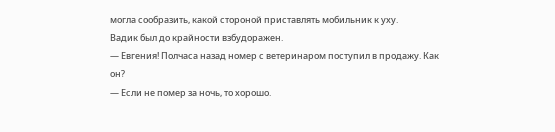могла сообразить, какой стороной приставлять мобильник к уху.
Вадик был до крайности взбудоражен.
— Евгения! Полчаса назад номер с ветеринаром поступил в продажу. Как он?
— Если не помер за ночь, то хорошо.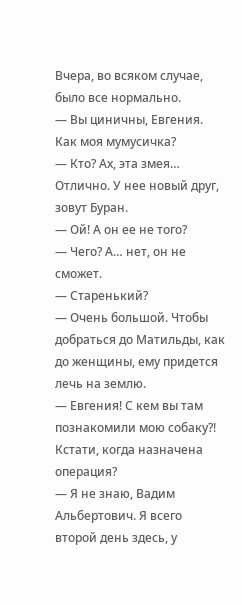Вчера, во всяком случае, было все нормально.
— Вы циничны, Евгения. Как моя мумусичка?
— Кто? Ах, эта змея… Отлично. У нее новый друг, зовут Буран.
— Ой! А он ее не того?
— Чего? А… нет, он не сможет.
— Старенький?
— Очень большой. Чтобы добраться до Матильды, как до женщины, ему придется лечь на землю.
— Евгения! С кем вы там познакомили мою собаку?! Кстати, когда назначена операция?
— Я не знаю, Вадим Альбертович. Я всего второй день здесь, у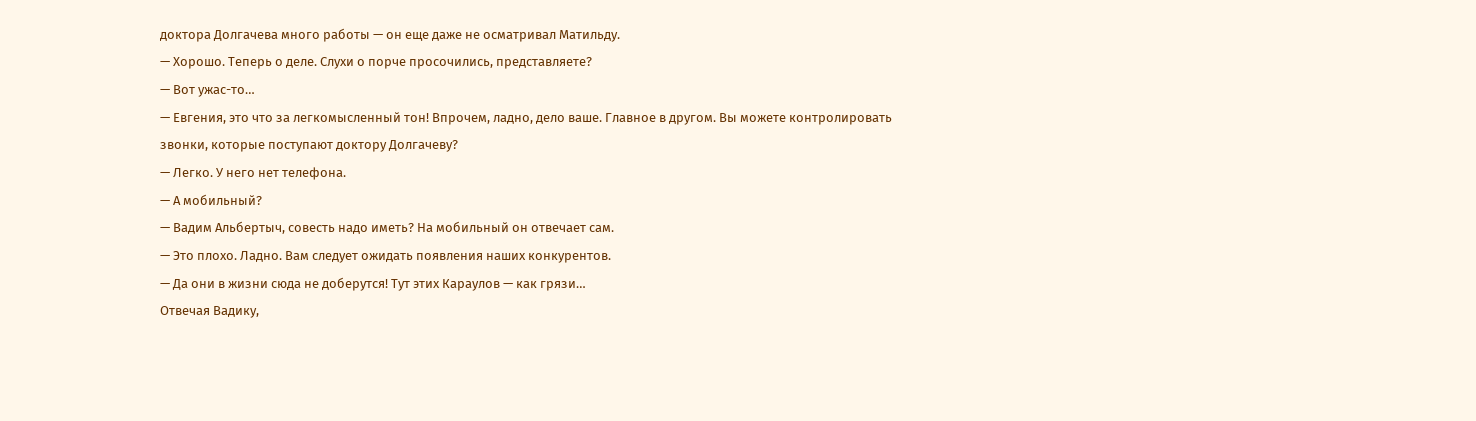доктора Долгачева много работы — он еще даже не осматривал Матильду.
— Хорошо. Теперь о деле. Слухи о порче просочились, представляете?
— Вот ужас-то…
— Евгения, это что за легкомысленный тон! Впрочем, ладно, дело ваше. Главное в другом. Вы можете контролировать звонки, которые поступают доктору Долгачеву?
— Легко. У него нет телефона.
— А мобильный?
— Вадим Альбертыч, совесть надо иметь? На мобильный он отвечает сам.
— Это плохо. Ладно. Вам следует ожидать появления наших конкурентов.
— Да они в жизни сюда не доберутся! Тут этих Караулов — как грязи…
Отвечая Вадику,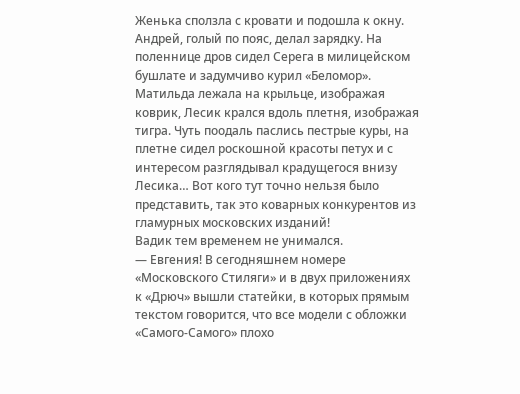Женька сползла с кровати и подошла к окну. Андрей, голый по пояс, делал зарядку. На поленнице дров сидел Серега в милицейском бушлате и задумчиво курил «Беломор». Матильда лежала на крыльце, изображая коврик, Лесик крался вдоль плетня, изображая тигра. Чуть поодаль паслись пестрые куры, на плетне сидел роскошной красоты петух и с интересом разглядывал крадущегося внизу Лесика… Вот кого тут точно нельзя было представить, так это коварных конкурентов из гламурных московских изданий!
Вадик тем временем не унимался.
— Евгения! В сегодняшнем номере «Московского Стиляги» и в двух приложениях к «Дрюч» вышли статейки, в которых прямым текстом говорится, что все модели с обложки «Самого-Самого» плохо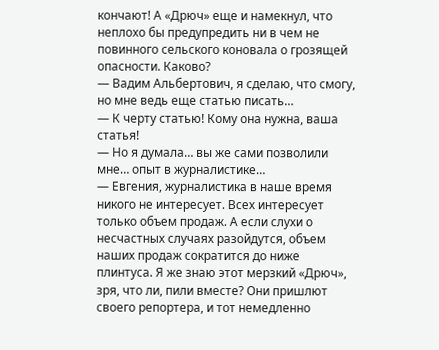кончают! А «Дрюч» еще и намекнул, что неплохо бы предупредить ни в чем не повинного сельского коновала о грозящей опасности. Каково?
— Вадим Альбертович, я сделаю, что смогу, но мне ведь еще статью писать…
— К черту статью! Кому она нужна, ваша статья!
— Но я думала… вы же сами позволили мне… опыт в журналистике…
— Евгения, журналистика в наше время никого не интересует. Всех интересует только объем продаж. А если слухи о несчастных случаях разойдутся, объем наших продаж сократится до ниже плинтуса. Я же знаю этот мерзкий «Дрюч», зря, что ли, пили вместе? Они пришлют своего репортера, и тот немедленно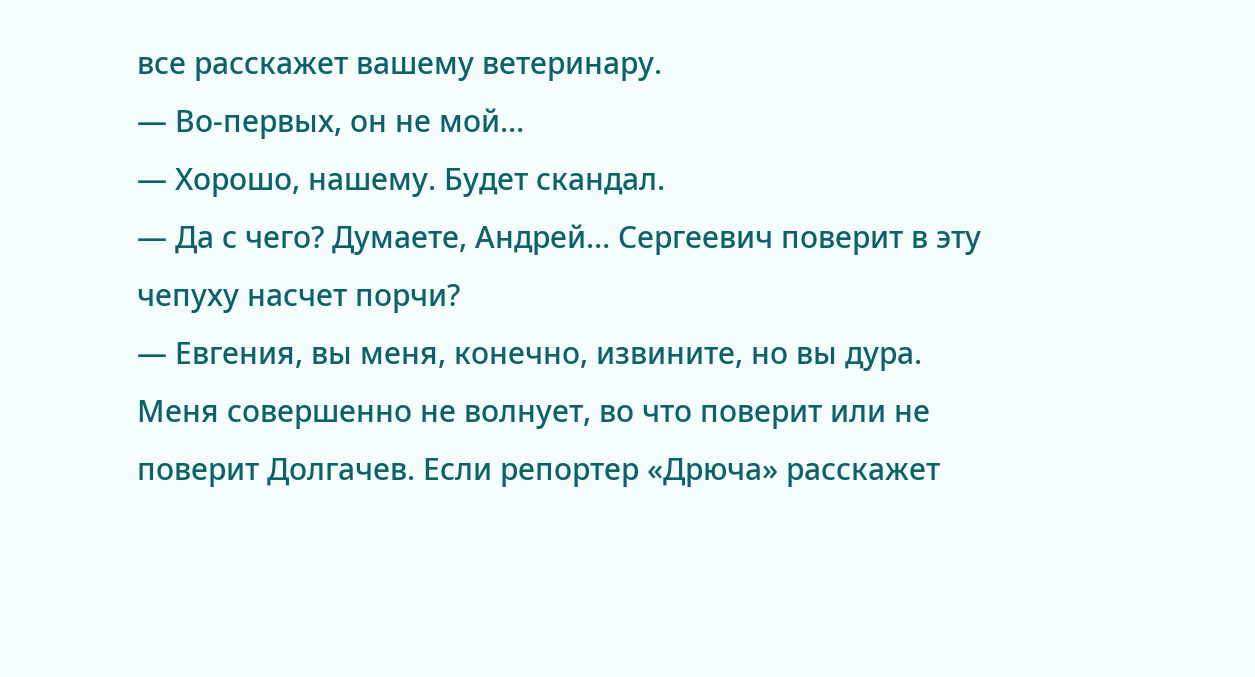все расскажет вашему ветеринару.
— Во-первых, он не мой…
— Хорошо, нашему. Будет скандал.
— Да с чего? Думаете, Андрей… Сергеевич поверит в эту чепуху насчет порчи?
— Евгения, вы меня, конечно, извините, но вы дура. Меня совершенно не волнует, во что поверит или не поверит Долгачев. Если репортер «Дрюча» расскажет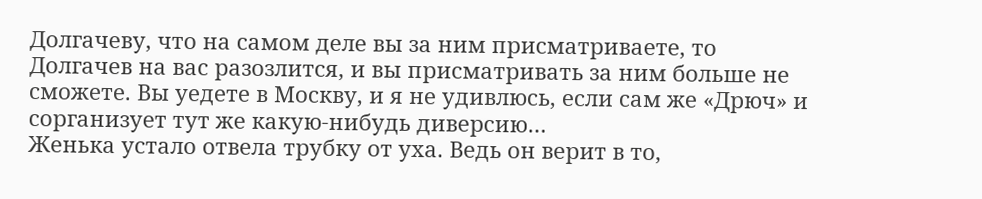Долгачеву, что на самом деле вы за ним присматриваете, то Долгачев на вас разозлится, и вы присматривать за ним больше не сможете. Вы уедете в Москву, и я не удивлюсь, если сам же «Дрюч» и сорганизует тут же какую-нибудь диверсию…
Женька устало отвела трубку от уха. Ведь он верит в то,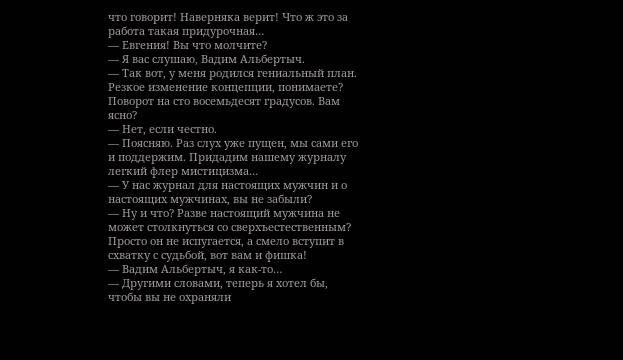что говорит! Наверняка верит! Что ж это за работа такая придурочная…
— Евгения! Вы что молчите?
— Я вас слушаю, Вадим Альбертыч.
— Так вот, у меня родился гениальный план. Резкое изменение концепции, понимаете? Поворот на сто восемьдесят градусов. Вам ясно?
— Нет, если честно.
— Поясняю. Раз слух уже пущен, мы сами его и поддержим. Придадим нашему журналу легкий флер мистицизма…
— У нас журнал для настоящих мужчин и о настоящих мужчинах, вы не забыли?
— Ну и что? Разве настоящий мужчина не может столкнуться со сверхъестественным? Просто он не испугается, а смело вступит в схватку с судьбой, вот вам и фишка!
— Вадим Альбертыч, я как-то…
— Другими словами, теперь я хотел бы, чтобы вы не охраняли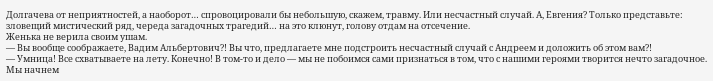Долгачева от неприятностей, а наоборот… спровоцировали бы небольшую, скажем, травму. Или несчастный случай. А, Евгения? Только представьте: зловещий мистический ряд, череда загадочных трагедий… на это клюнут, голову отдам на отсечение.
Женька не верила своим ушам.
— Вы вообще соображаете, Вадим Альбертович?! Вы что, предлагаете мне подстроить несчастный случай с Андреем и доложить об этом вам?!
— Умница! Все схватываете на лету. Конечно! В том-то и дело — мы не побоимся сами признаться в том, что с нашими героями творится нечто загадочное. Мы начнем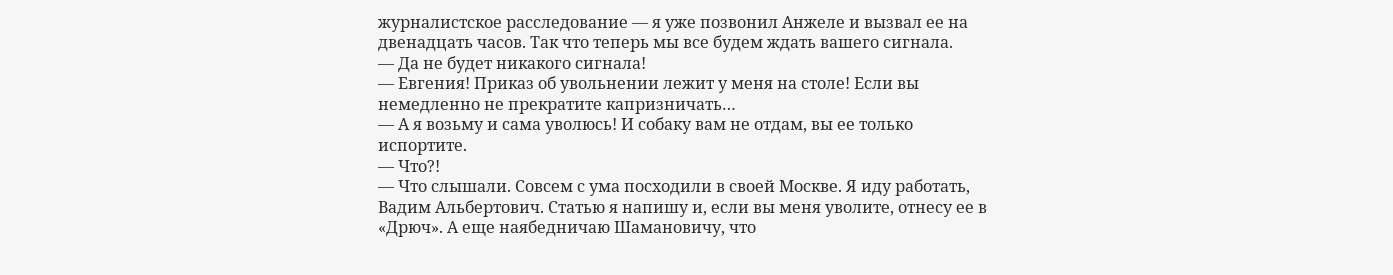журналистское расследование — я уже позвонил Анжеле и вызвал ее на двенадцать часов. Так что теперь мы все будем ждать вашего сигнала.
— Да не будет никакого сигнала!
— Евгения! Приказ об увольнении лежит у меня на столе! Если вы немедленно не прекратите капризничать…
— А я возьму и сама уволюсь! И собаку вам не отдам, вы ее только испортите.
— Что?!
— Что слышали. Совсем с ума посходили в своей Москве. Я иду работать, Вадим Альбертович. Статью я напишу и, если вы меня уволите, отнесу ее в «Дрюч». А еще наябедничаю Шамановичу, что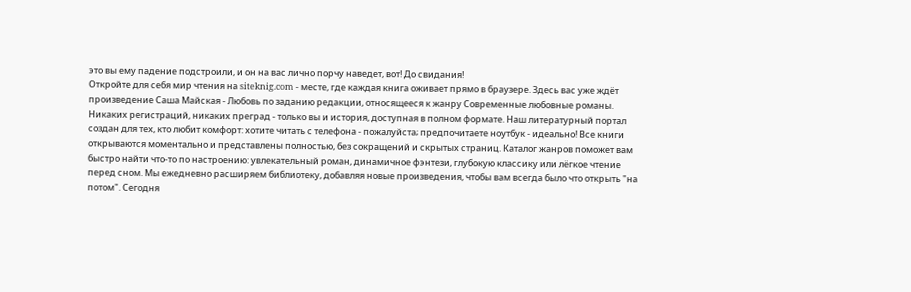это вы ему падение подстроили, и он на вас лично порчу наведет, вот! До свидания!
Откройте для себя мир чтения на siteknig.com - месте, где каждая книга оживает прямо в браузере. Здесь вас уже ждёт произведение Саша Майская - Любовь по заданию редакции, относящееся к жанру Современные любовные романы. Никаких регистраций, никаких преград - только вы и история, доступная в полном формате. Наш литературный портал создан для тех, кто любит комфорт: хотите читать с телефона - пожалуйста; предпочитаете ноутбук - идеально! Все книги открываются моментально и представлены полностью, без сокращений и скрытых страниц. Каталог жанров поможет вам быстро найти что-то по настроению: увлекательный роман, динамичное фэнтези, глубокую классику или лёгкое чтение перед сном. Мы ежедневно расширяем библиотеку, добавляя новые произведения, чтобы вам всегда было что открыть "на потом". Сегодня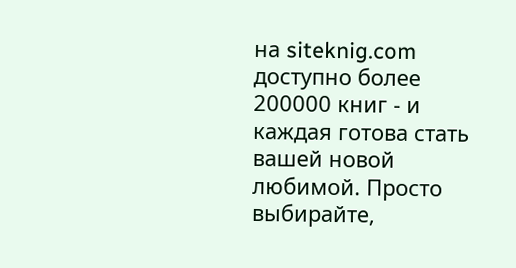на siteknig.com доступно более 200000 книг - и каждая готова стать вашей новой любимой. Просто выбирайте,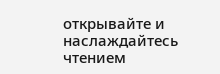открывайте и наслаждайтесь чтением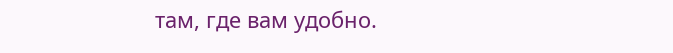там, где вам удобно.